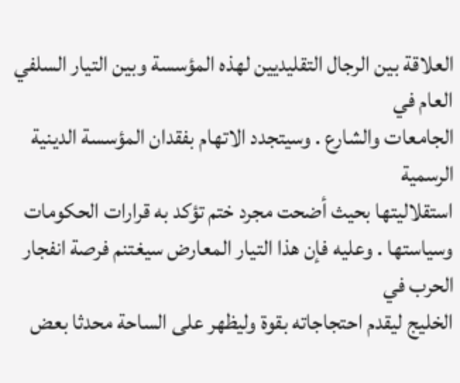العلاقة بين الرجال التقليديين لهذه المؤسسة وبين التيار السلفي العام في
الجامعات والشارع . وسيتجدد الاتهام بفقدان المؤسسة الدينية الرسمية
استقلاليتها بحيث أضحت مجرد ختم تؤكد به قرارات الحكومات
وسياستها . وعليه فإن هذا التيار المعارض سيغتنم فرصة انفجار الحرب في
الخليج ليقدم احتجاجاته بقوة وليظهر على الساحة محدثا بعض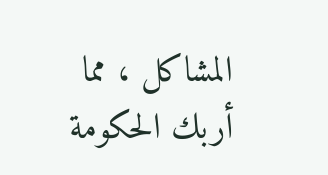المشاكل ، مما
أربك الحكومة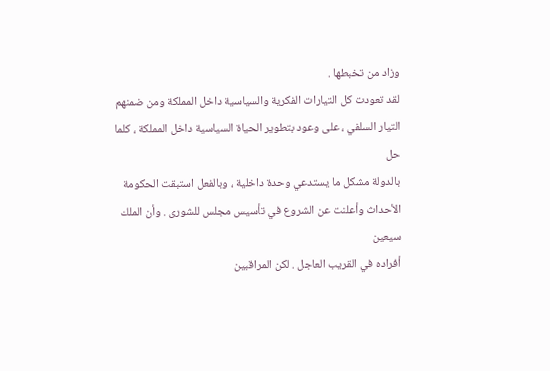وزاد من تخبطها .
لقد تعودت كل التيارات الفكرية والسياسية داخل المملكة ومن ضمنهم
التيار السلفي ، على وعود بتطوير الحياة السياسية داخل المملكة ، كلما حل
بالدولة مشكل ما يستدعي وحدة داخلية ، وبالفعل استبقت الحكومة
الأحداث وأعلنت عن الشروع في تأسيس مجلس للشورى . وأن الملك سيعين
أفراده في القريب العاجل . لكن المراقبين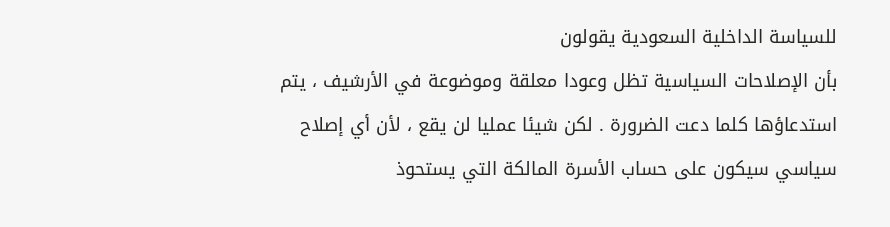للسياسة الداخلية السعودية يقولون
بأن الإصلاحات السياسية تظل وعودا معلقة وموضوعة في الأرشيف ، يتم
استدعاؤها كلما دعت الضرورة . لكن شيئا عمليا لن يقع ، لأن أي إصلاح
سياسي سيكون على حساب الأسرة المالكة التي يستحوذ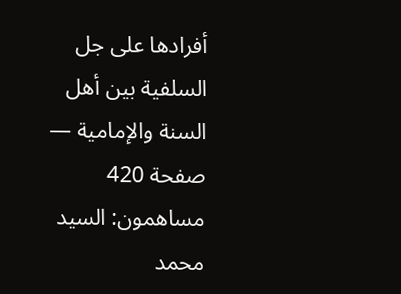أفرادها على جل
السلفية بين أهل السنة والإمامية — صفحة 420
مساهمون: السيد محمد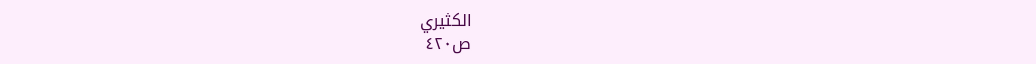الكثيري
ص٤٢٠